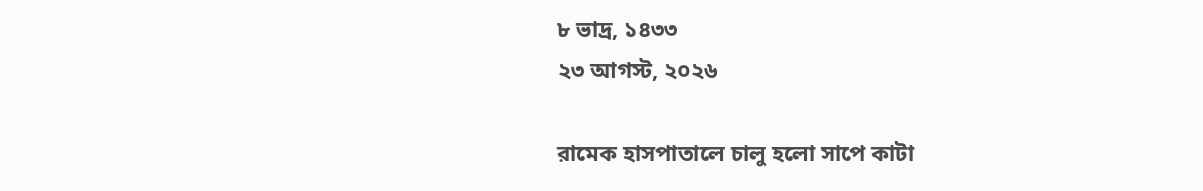৮ ভাদ্র, ১৪৩৩
২৩ আগস্ট, ২০২৬

রামেক হাসপাতালে চালু হলো সাপে কাটা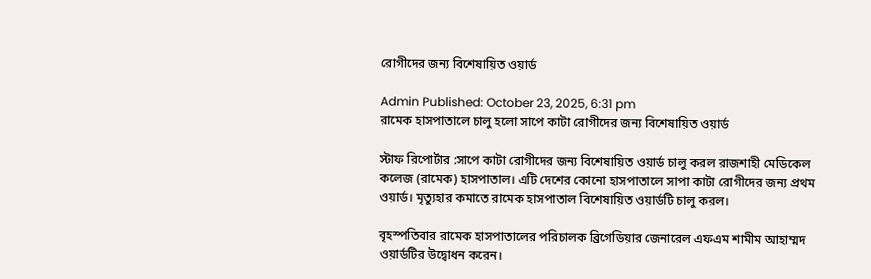রোগীদের জন্য বিশেষায়িত ওয়ার্ড

Admin Published: October 23, 2025, 6:31 pm
রামেক হাসপাতালে চালু হলো সাপে কাটা রোগীদের জন্য বিশেষায়িত ওয়ার্ড

স্টাফ রিপোর্টার :সাপে কাটা রোগীদের জন্য বিশেষায়িত ওয়ার্ড চালু করল রাজশাহী মেডিকেল কলেজ (রামেক) হাসপাতাল। এটি দেশের কোনো হাসপাতালে সাপা কাটা রোগীদের জন্য প্রথম ওয়ার্ড। মৃত্যুহার কমাতে রামেক হাসপাতাল বিশেষায়িত ওয়ার্ডটি চালু করল।

বৃহস্পতিবার রামেক হাসপাতালের পরিচালক ব্রিগেডিয়ার জেনারেল এফএম শামীম আহাম্মদ ওয়ার্ডটির উদ্বোধন করেন।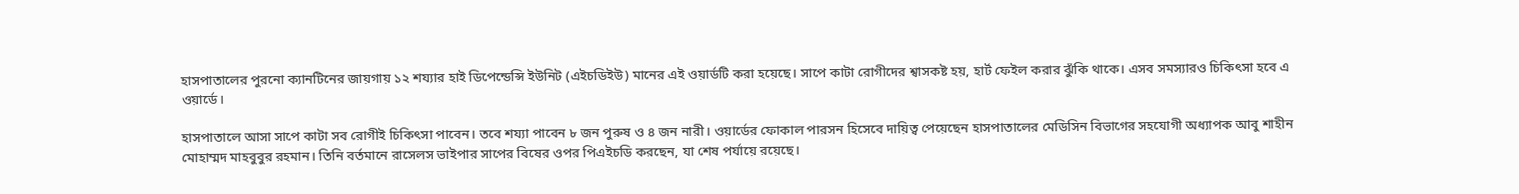হাসপাতালের পুরনো ক্যানটিনের জায়গায় ১২ শয্যার হাই ডিপেন্ডেন্সি ইউনিট (এইচডিইউ) মানের এই ওয়ার্ডটি করা হয়েছে। সাপে কাটা রোগীদের শ্বাসকষ্ট হয়, হার্ট ফেইল করার ঝুঁকি থাকে। এসব সমস্যারও চিকিৎসা হবে এ ওয়ার্ডে।

হাসপাতালে আসা সাপে কাটা সব রোগীই চিকিৎসা পাবেন। তবে শয্যা পাবেন ৮ জন পুরুষ ও ৪ জন নারী। ওয়ার্ডের ফোকাল পারসন হিসেবে দায়িত্ব পেয়েছেন হাসপাতালের মেডিসিন বিভাগের সহযোগী অধ্যাপক আবু শাহীন মোহাম্মদ মাহবুবুর রহমান। তিনি বর্তমানে রাসেলস ভাইপার সাপের বিষের ওপর পিএইচডি করছেন, যা শেষ পর্যায়ে রয়েছে।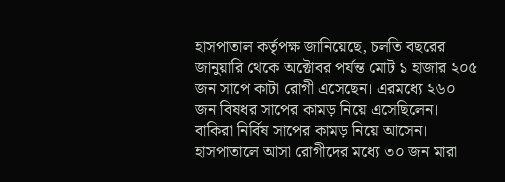হাসপাতাল কর্তৃপক্ষ জানিয়েছে, চলতি বছরের জানুয়ারি থেকে অক্টোবর পর্যন্ত মোট ১ হাজার ২০৫ জন সাপে কাটা রোগী এসেছেন। এরমধ্যে ২৬০ জন বিষধর সাপের কামড় নিয়ে এসেছিলেন। বাকিরা নির্বিষ সাপের কামড় নিয়ে আসেন। হাসপাতালে আসা রোগীদের মধ্যে ৩০ জন মারা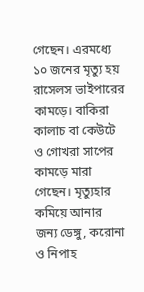গেছেন। এরমধ্যে ১০ জনের মৃত্যু হয় রাসেলস ভাইপারের কামড়ে। বাকিরা কালাচ বা কেউটে ও গোখরা সাপের কামড়ে মারা গেছেন। মৃত্যুহার কমিয়ে আনার জন্য ডেঙ্গু, করোনা ও নিপাহ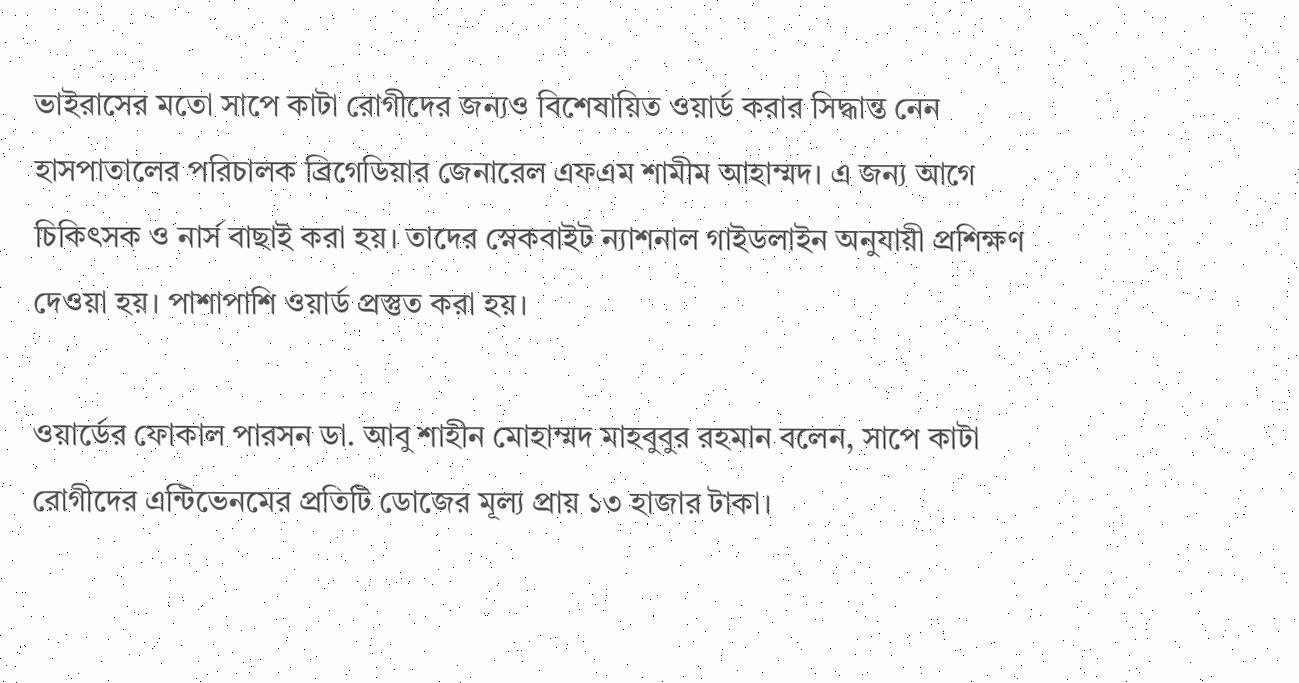ভাইরাসের মতো সাপে কাটা রোগীদের জন্যও বিশেষায়িত ওয়ার্ড করার সিদ্ধান্ত নেন হাসপাতালের পরিচালক ব্রিগেডিয়ার জেনারেল এফএম শামীম আহাম্মদ। এ জন্য আগে চিকিৎসক ও নার্স বাছাই করা হয়। তাদের স্নেকবাইট ন্যাশনাল গাইডলাইন অনুযায়ী প্রশিক্ষণ দেওয়া হয়। পাশাপাশি ওয়ার্ড প্রস্তুত করা হয়।

ওয়ার্ডের ফোকাল পারসন ডা. আবু শাহীন মোহাম্মদ মাহবুবুর রহমান বলেন, সাপে কাটা রোগীদের এন্টিভেনমের প্রতিটি ডোজের মূল্য প্রায় ১৩ হাজার টাকা।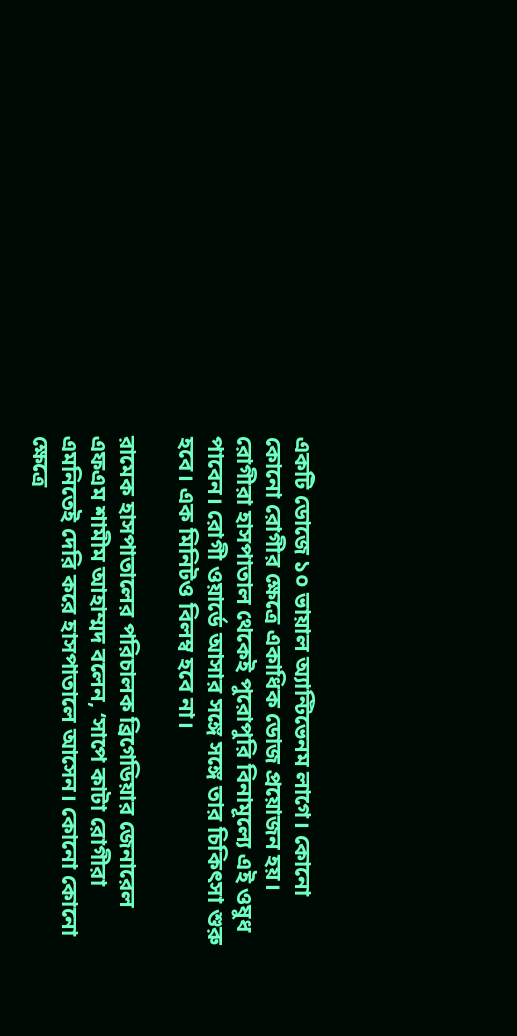একটি ডোজে ১০ ভায়াল অ্যান্টিভেনম লাগে। কোনো কোনো রোগীর ক্ষেত্রে একাধিক ডোজ প্রয়োজন হয়। রোগীরা হাসপাতাল থেকেই পুরোপুরি বিনামূল্যে এই ওষুধ পাবেন। রোগী ওয়ার্ডে আসার সঙ্গে সঙ্গে তার চিকিৎসা শুরু হবে। এক মিনিটও বিলম্ব হবে না।

রামেক হাসপাতালের পরিচালক ব্রিগেডিয়ার জেনারেল এফএম শামীম আহাম্মদ বলেন, ‘সাপে কাটা রোগীরা এমনিতেই দেরি করে হাসপাতালে আসেন। কোনো কোনো ক্ষেত্রে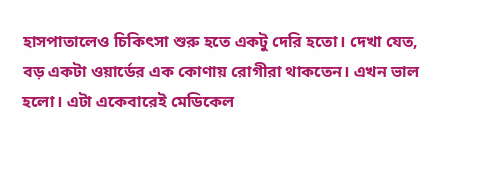হাসপাতালেও চিকিৎসা শুরু হতে একটু দেরি হতো। দেখা যেত, বড় একটা ওয়ার্ডের এক কোণায় রোগীরা থাকতেন। এখন ভাল হলো। এটা একেবারেই মেডিকেল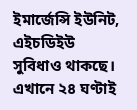ইমার্জেন্সি ইউনিট, এইচডিইউ সুবিধাও থাকছে। এখানে ২৪ ঘণ্টাই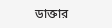ডাক্তার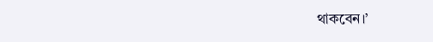থাকবেন।’